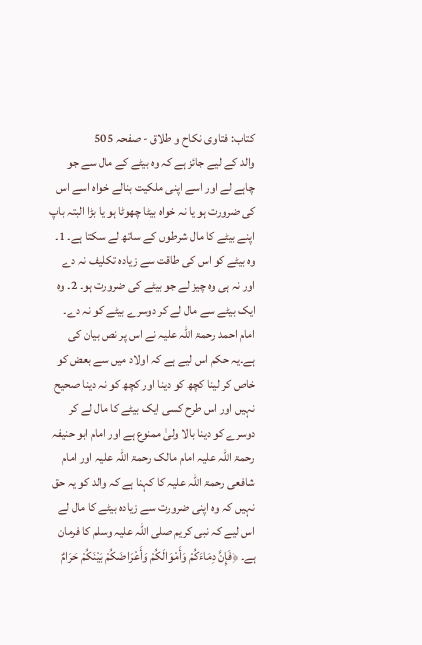کتاب: فتاوی نکاح و طلاق - صفحہ 505
والد کے لیے جائز ہے کہ وہ بیٹے کے مال سے جو چاہے لے اور اسے اپنی ملکیت بنالے خواہ اسے اس کی ضرورت ہو یا نہ خواہ بیٹا چھوٹا ہو یا بڑا البتہ باپ اپنے بیٹے کا مال شرطوں کے ساتھ لے سکتا ہے۔ 1۔ وہ بیٹے کو اس کی طاقت سے زیادہ تکلیف نہ دے اور نہ ہی وہ چیز لے جو بیٹے کی ضرورت ہو۔ 2۔ وہ ایک بیٹے سے مال لے کر دوسرے بیٹے کو نہ دے۔ امام احمد رحمۃ اللہ علیہ نے اس پر نص بیان کی ہے۔یہ حکم اس لیے ہے کہ اولاد میں سے بعض کو خاص کر لینا کچھ کو دینا اور کچھ کو نہ دینا صحیح نہیں اور اس طرح کسی ایک بیٹے کا مال لے کر دوسرے کو دینا بالا ولیٰ ممنوع ہے اور امام ابو حنیفہ رحمۃ اللہ علیہ امام مالک رحمۃ اللہ علیہ اور امام شافعی رحمۃ اللہ علیہ کا کہنا ہے کہ والد کو یہ حق نہیں کہ وہ اپنی ضرورت سے زیادہ بیٹے کا مال لے اس لیے کہ نبی کریم صلی اللہ علیہ وسلم کا فرمان ہے۔ ﴿فَإِنَّ دِمَاءَكُمْ وَأَمْوَالَكُمْ وَأَعْرَاضَكُمْ بَيْنَكُمْ حَرَامٌ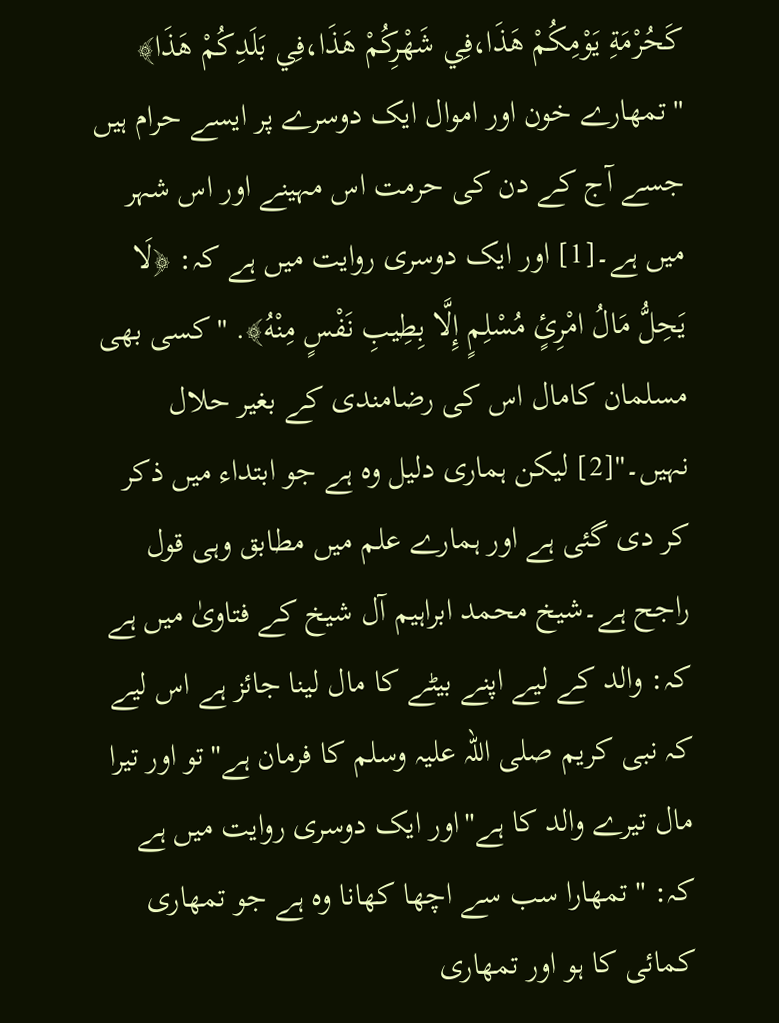كَحُرْمَةِ يَوْمِكُمْ هَذَا،فِي شَهْرِكُمْ هَذَا،فِي بَلَدِكُمْ هَذَا﴾ "تمھارے خون اور اموال ایک دوسرے پر ایسے حرام ہیں جسے آج کے دن کی حرمت اس مہینے اور اس شہر میں ہے۔[1] اور ایک دوسری روایت میں ہے کہ: ﴿لَا يَحِلُّ مَالُ امْرِئٍ مُسْلِمٍ إِلَّا بِطِيبِ نَفْسٍ مِنْهُ﴾. "کسی بھی مسلمان کامال اس کی رضامندی کے بغیر حلال نہیں۔"[2] لیکن ہماری دلیل وہ ہے جو ابتداء میں ذکر کر دی گئی ہے اور ہمارے علم میں مطابق وہی قول راجح ہے۔شیخ محمد ابراہیم آل شیخ کے فتاویٰ میں ہے کہ: والد کے لیے اپنے بیٹے کا مال لینا جائز ہے اس لیے کہ نبی کریم صلی اللہ علیہ وسلم کا فرمان ہے"تو اور تیرا مال تیرے والد کا ہے"اور ایک دوسری روایت میں ہے کہ: "تمھارا سب سے اچھا کھانا وہ ہے جو تمھاری کمائی کا ہو اور تمھاری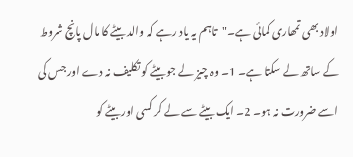اولاد بھی تمھاری کمائی ہے۔"تاہم یہ یاد رہے کہ والد بیٹے کا مال پانچ شروط کے ساتھ لے سکتا ہے۔ 1۔ وہ چیز لے جو بیٹے کو تکلیف نہ دے اور جس کی اسے ضرورت نہ ہو۔ 2۔ ایک بیٹے سے لے کر کسی اور بیٹے کو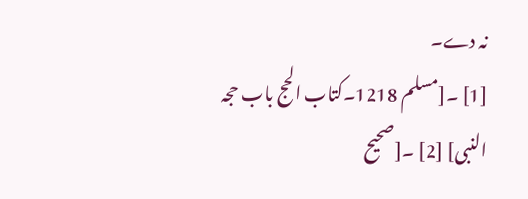نہ دے۔
[1] ۔[مسلم 1218۔کتاب الحج باب حجہ النبی] [2] ۔[صحیح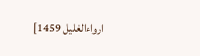ارواءالغلیل 1459]